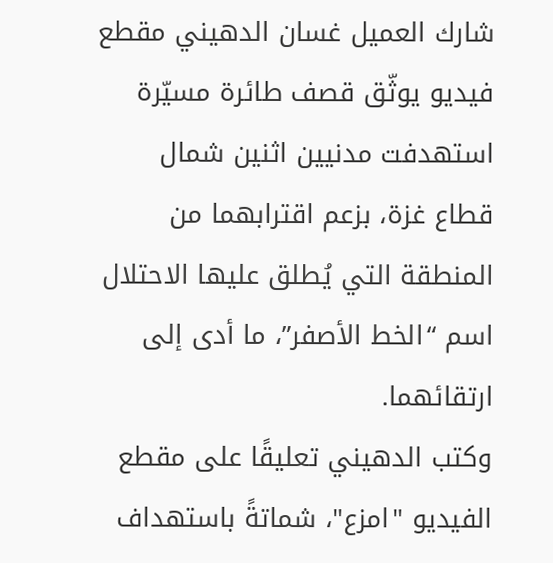شارك العميل غسان الدهيني مقطع فيديو يوثّق قصف طائرة مسيّرة استهدفت مدنيين اثنين شمال قطاع غزة، بزعم اقترابهما من المنطقة التي يُطلق عليها الاحتلال اسم “الخط الأصفر”، ما أدى إلى ارتقائهما.
وكتب الدهيني تعليقًا على مقطع الفيديو "امزع"، شماتةً باستهداف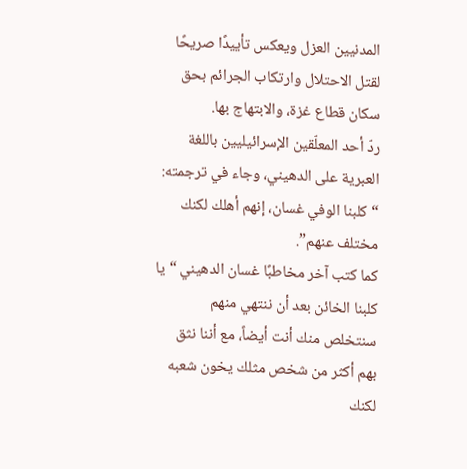المدنيين العزل ويعكس تأييدًا صريحًا لقتل الاحتلال وارتكاب الجرائم بحق سكان قطاع غزة، والابتهاج بها.
ردّ أحد المعلّقين الإسرائيليين باللغة العبرية على الدهيني، وجاء في ترجمته: “كلبنا الوفي غسان، إنهم أهلك لكنك مختلف عنهم”.
كما كتب آخر مخاطبًا غسان الدهيني “يا كلبنا الخائن بعد أن ننتهي منهم سنتخلص منك أنت أيضاً، مع أننا نثق بهم أكثر من شخص مثلك يخون شعبه لكنك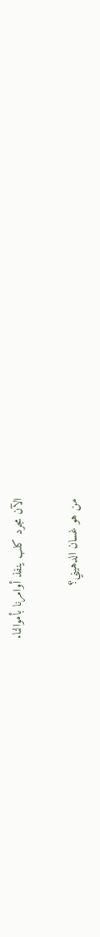الآن مجرد كلب ينفذ أوامرنا بأموالنا.

من هو غسان الدهيني؟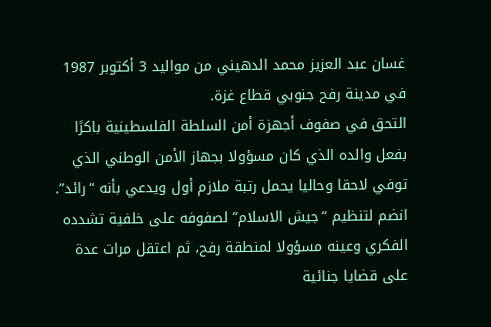غسان عبد العزيز محمد الدهيني من مواليد 3 أكتوبر 1987 في مدينة رفح جنوبي قطاع غزة.
التحق في صفوف أجهزة أمن السلطة الفلسطينية باكرًا بفعل والده الذي كان مسؤولا بجهاز الأمن الوطني الذي توفي لاحقا وحاليا يحمل رتبة ملازم أول ويدعي بأنه “رائد”.
انضم لتنظيم “جيش الاسلام” لصفوفه على خلفية تشدده الفكري وعينه مسؤولا لمنطقة رفح، ثم اعتقل مرات عدة على قضايا جنائية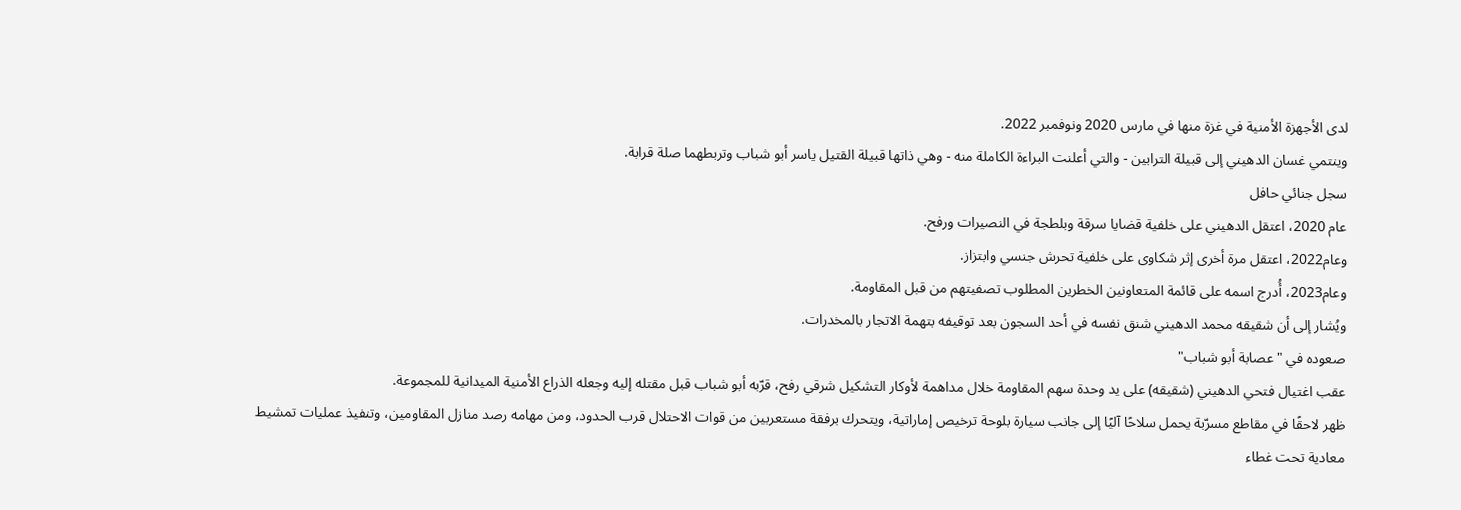لدى الأجهزة الأمنية في غزة منها في مارس 2020 ونوفمبر 2022.
وينتمي غسان الدهيني إلى قبيلة الترابين - والتي أعلنت البراءة الكاملة منه - وهي ذاتها قبيلة القتيل ياسر أبو شباب وتربطهما صلة قرابة.
سجل جنائي حافل
عام 2020، اعتقل الدهيني على خلفية قضايا سرقة وبلطجة في النصيرات ورفح.
وعام2022، اعتقل مرة أخرى إثر شكاوى على خلفية تحرش جنسي وابتزاز.
وعام2023، أُدرج اسمه على قائمة المتعاونين الخطرين المطلوب تصفيتهم من قبل المقاومة.
ويُشار إلى أن شقيقه محمد الدهيني شنق نفسه في أحد السجون بعد توقيفه بتهمة الاتجار بالمخدرات.
صعوده في "عصابة أبو شباب"
عقب اغتيال فتحي الدهيني (شقيقه) على يد وحدة سهم المقاومة خلال مداهمة لأوكار التشكيل شرقي رفح، قرّبه أبو شباب قبل مقتله إليه وجعله الذراع الأمنية الميدانية للمجموعة.
ظهر لاحقًا في مقاطع مسرّبة يحمل سلاحًا آليًا إلى جانب سيارة بلوحة ترخيص إماراتية، ويتحرك برفقة مستعربين من قوات الاحتلال قرب الحدود، ومن مهامه رصد منازل المقاومين، وتنفيذ عمليات تمشيط معادية تحت غطاء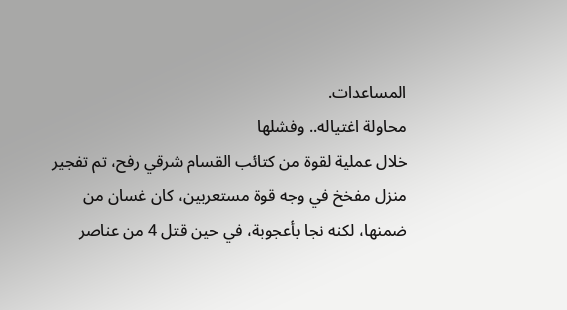المساعدات.
محاولة اغتياله.. وفشلها
خلال عملية لقوة من كتائب القسام شرقي رفح، تم تفجير منزل مفخخ في وجه قوة مستعربين، كان غسان من ضمنها، لكنه نجا بأعجوبة، في حين قتل 4 من عناصر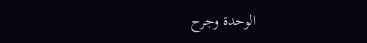الوحدة وجرح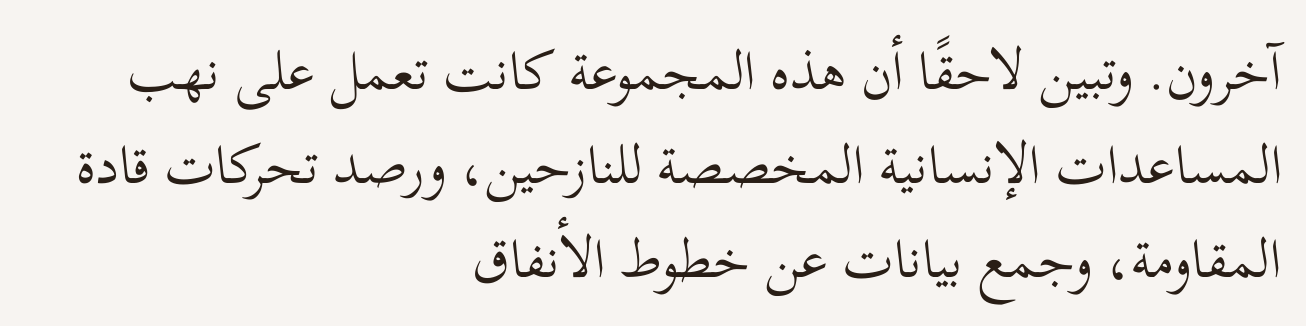آخرون. وتبين لاحقًا أن هذه المجموعة كانت تعمل على نهب المساعدات الإنسانية المخصصة للنازحين، ورصد تحركات قادة المقاومة، وجمع بيانات عن خطوط الأنفاق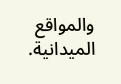والمواقع الميدانية.